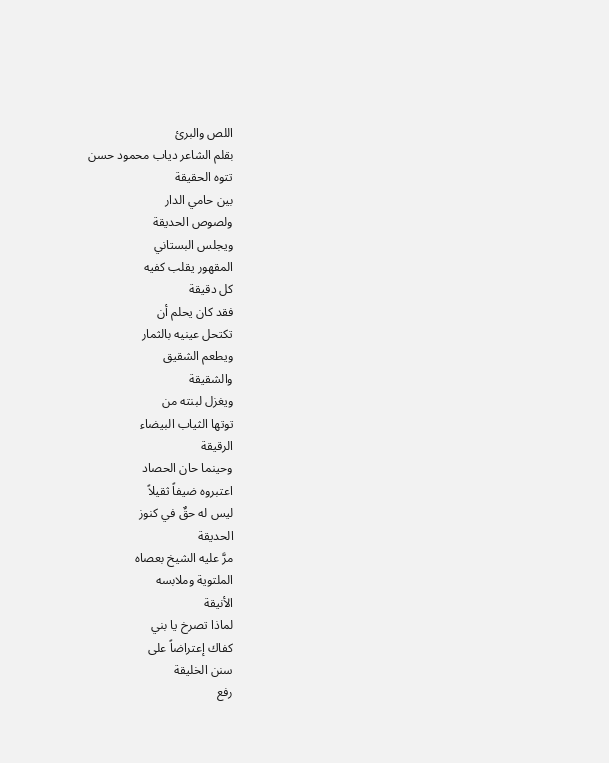اللص والبرئ
بقلم الشاعر دياب محمود حسن
تتوه الحقيقة
بين حامي الدار
ولصوص الحديقة
ويجلس البستاني
المقهور يقلب كفيه
كل دقيقة
فقد كان يحلم أن
تكتحل عينيه بالثمار
ويطعم الشقيق
والشقيقة
ويغزل لبنته من
توتها الثياب البيضاء
الرقيقة
وحينما حان الحصاد
اعتبروه ضيفاً ثقيلاً
ليس له حقٌ في كنوز
الحديقة
مرَّ عليه الشيخ بعصاه
الملتوية وملابسه
الأنيقة
لماذا تصرخ يا بني
كفاك إعتراضاً على
سنن الخليقة
رفع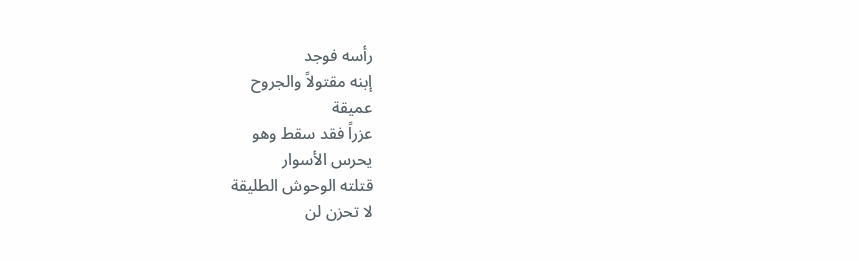رأسه فوجد
إبنه مقتولاً والجروح
عميقة
عزراً فقد سقط وهو
يحرس الأسوار
قتلته الوحوش الطليقة
لا تحزن لن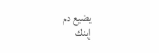يضيع دم
إبنك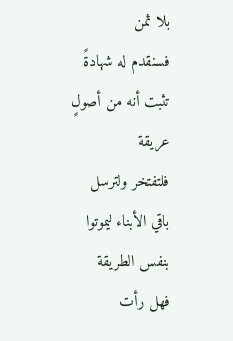بلا ثمن
فسنقدم له شهادةً
تثبت أنه من أصولٍ
عريقة
فلتفتخر ولترسل
باقي الأبناء ليموتوا
بنفس الطريقة
فهل رأت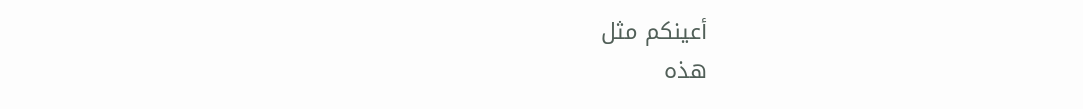أعينكم مثل
هذه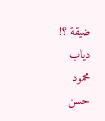ضيقة ؟!
دياب محمود حسن